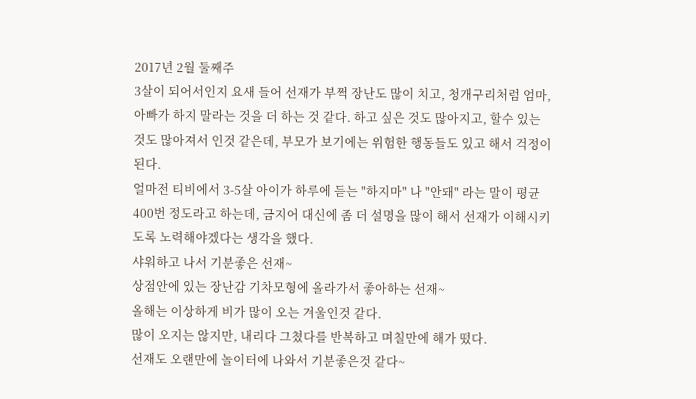2017년 2월 둘째주
3살이 되어서인지 요새 들어 선재가 부쩍 장난도 많이 치고, 청개구리처럼 엄마, 아빠가 하지 말라는 것을 더 하는 것 같다. 하고 싶은 것도 많아지고, 할수 있는 것도 많아져서 인것 같은데, 부모가 보기에는 위험한 행동들도 있고 해서 걱정이 된다.
얼마전 티비에서 3-5살 아이가 하루에 듣는 "하지마" 나 "안돼" 라는 말이 평균 400번 정도라고 하는데, 금지어 대신에 좀 더 설명을 많이 해서 선재가 이해시키도록 노력해야겠다는 생각을 했다.
샤워하고 나서 기분좋은 선재~
상점안에 있는 장난감 기차모형에 올라가서 좋아하는 선재~
올해는 이상하게 비가 많이 오는 겨울인것 같다.
많이 오지는 않지만, 내리다 그쳤다를 반복하고 며칠만에 해가 떴다.
선재도 오랜만에 놀이터에 나와서 기분좋은것 같다~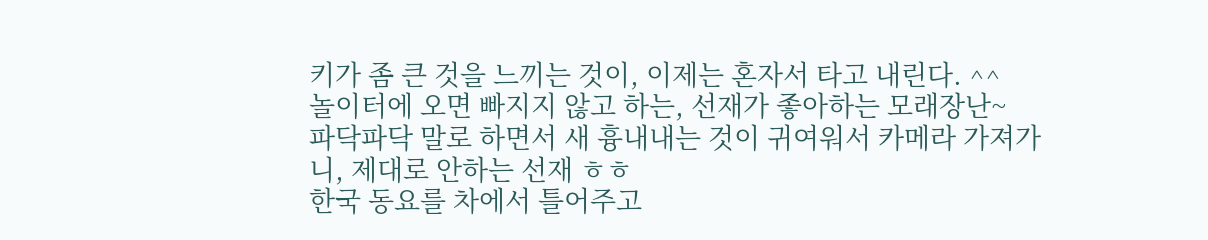키가 좀 큰 것을 느끼는 것이, 이제는 혼자서 타고 내린다. ^^
놀이터에 오면 빠지지 않고 하는, 선재가 좋아하는 모래장난~
파닥파닥 말로 하면서 새 흉내내는 것이 귀여워서 카메라 가져가니, 제대로 안하는 선재 ㅎㅎ
한국 동요를 차에서 틀어주고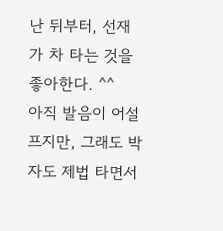난 뒤부터, 선재가 차 타는 것을 좋아한다. ^^
아직 발음이 어설프지만, 그래도 박자도 제법 타면서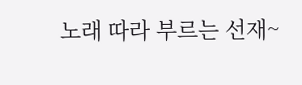노래 따라 부르는 선재~